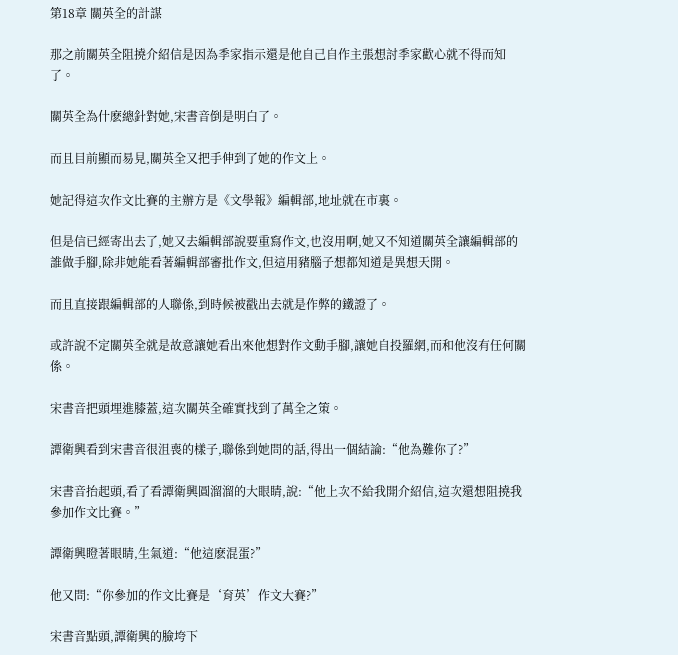第18章 關英全的計謀

那之前關英全阻撓介紹信是因為季家指示還是他自己自作主張想討季家歡心就不得而知了。

關英全為什麽總針對她,宋書音倒是明白了。

而且目前顯而易見,關英全又把手伸到了她的作文上。

她記得這次作文比賽的主辦方是《文學報》編輯部,地址就在市裏。

但是信已經寄出去了,她又去編輯部說要重寫作文,也沒用啊,她又不知道關英全讓編輯部的誰做手腳,除非她能看著編輯部審批作文,但這用豬腦子想都知道是異想天開。

而且直接跟編輯部的人聯係,到時候被戳出去就是作弊的鐵證了。

或許說不定關英全就是故意讓她看出來他想對作文動手腳,讓她自投羅網,而和他沒有任何關係。

宋書音把頭埋進膝蓋,這次關英全確實找到了萬全之策。

譚衛興看到宋書音很沮喪的樣子,聯係到她問的話,得出一個結論:“他為難你了?”

宋書音抬起頭,看了看譚衛興圓溜溜的大眼睛,說:“他上次不給我開介紹信,這次還想阻撓我參加作文比賽。”

譚衛興瞪著眼睛,生氣道:“他這麽混蛋?”

他又問:“你參加的作文比賽是‘育英’作文大賽?”

宋書音點頭,譚衛興的臉垮下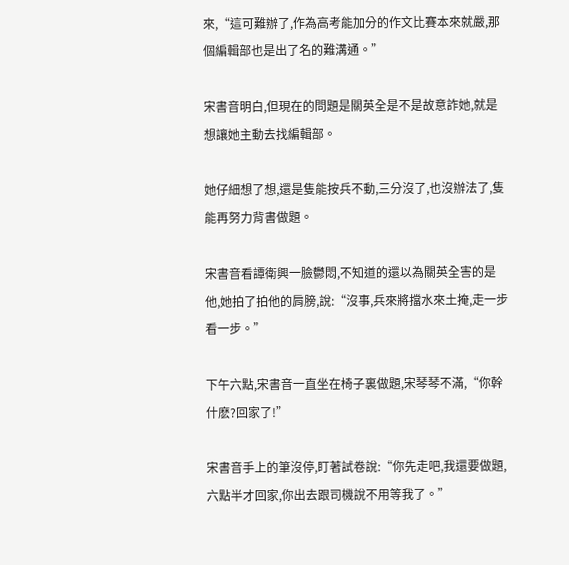來,“這可難辦了,作為高考能加分的作文比賽本來就嚴,那個編輯部也是出了名的難溝通。”

宋書音明白,但現在的問題是關英全是不是故意詐她,就是想讓她主動去找編輯部。

她仔細想了想,還是隻能按兵不動,三分沒了,也沒辦法了,隻能再努力背書做題。

宋書音看譚衛興一臉鬱悶,不知道的還以為關英全害的是他,她拍了拍他的肩膀,說:“沒事,兵來將擋水來土掩,走一步看一步。”

下午六點,宋書音一直坐在椅子裏做題,宋琴琴不滿,“你幹什麽?回家了!”

宋書音手上的筆沒停,盯著試卷說:“你先走吧,我還要做題,六點半才回家,你出去跟司機說不用等我了。”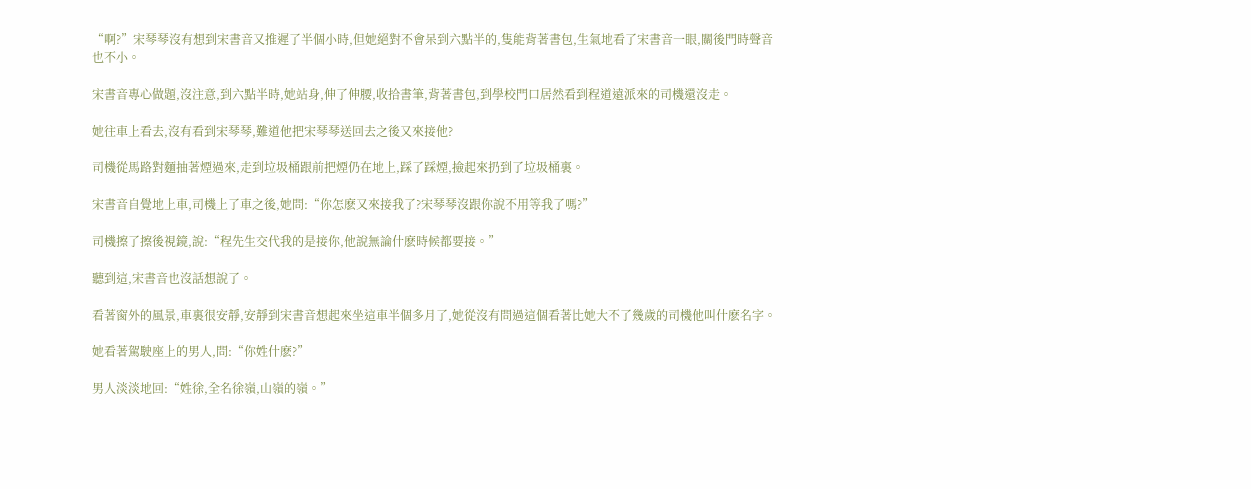“啊?”宋琴琴沒有想到宋書音又推遲了半個小時,但她絕對不會呆到六點半的,隻能背著書包,生氣地看了宋書音一眼,關後門時聲音也不小。

宋書音專心做題,沒注意,到六點半時,她站身,伸了伸腰,收拾書筆,背著書包,到學校門口居然看到程道遠派來的司機還沒走。

她往車上看去,沒有看到宋琴琴,難道他把宋琴琴送回去之後又來接他?

司機從馬路對麵抽著煙過來,走到垃圾桶跟前把煙仍在地上,踩了踩煙,撿起來扔到了垃圾桶裏。

宋書音自覺地上車,司機上了車之後,她問:“你怎麽又來接我了?宋琴琴沒跟你說不用等我了嗎?”

司機擦了擦後視鏡,說:“程先生交代我的是接你,他說無論什麽時候都要接。”

聽到這,宋書音也沒話想說了。

看著窗外的風景,車裏很安靜,安靜到宋書音想起來坐這車半個多月了,她從沒有問過這個看著比她大不了幾歲的司機他叫什麽名字。

她看著駕駛座上的男人,問:“你姓什麽?”

男人淡淡地回:“姓徐,全名徐嶺,山嶺的嶺。”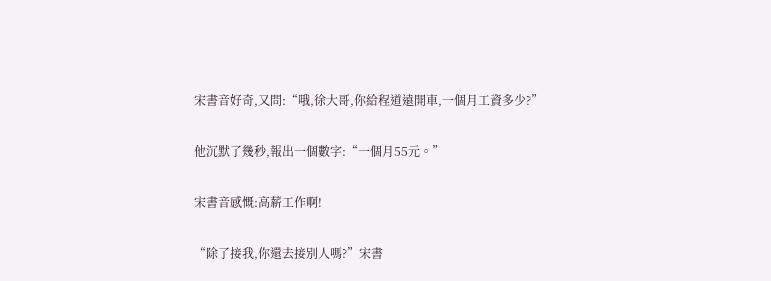宋書音好奇,又問:“哦,徐大哥,你給程道遠開車,一個月工資多少?”

他沉默了幾秒,報出一個數字:“一個月55元。”

宋書音感慨:高薪工作啊!

“除了接我,你還去接別人嗎?”宋書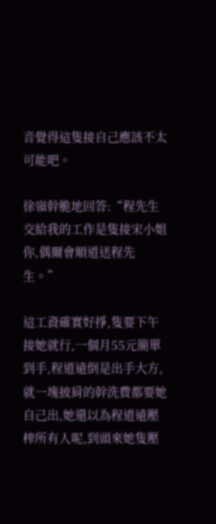音覺得這隻接自己應該不太可能吧。

徐嶺幹脆地回答:“程先生交給我的工作是隻接宋小姐你,偶爾會順道送程先生。”

這工資確實好掙,隻要下午接她就行,一個月55元簡單到手,程道遠倒是出手大方,就一塊披肩的幹洗費都要她自己出,她還以為程道遠壓榨所有人呢,到頭來她隻壓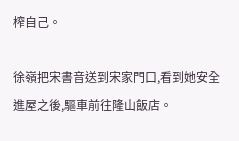榨自己。

徐嶺把宋書音送到宋家門口,看到她安全進屋之後,驅車前往隆山飯店。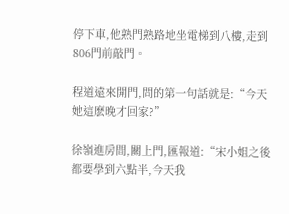停下車,他熟門熟路地坐電梯到八樓,走到806門前敲門。

程道遠來開門,問的第一句話就是:“今天她這麽晚才回家?”

徐嶺進房間,關上門,匯報道:“宋小姐之後都要學到六點半,今天我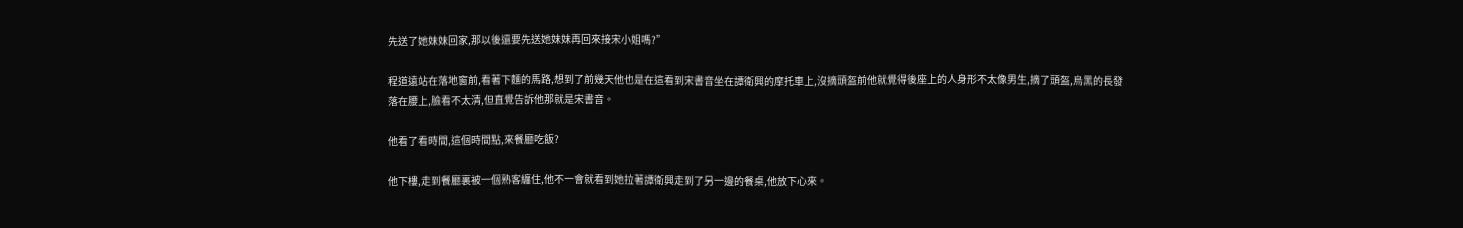先送了她妹妹回家,那以後還要先送她妹妹再回來接宋小姐嗎?”

程道遠站在落地窗前,看著下麵的馬路,想到了前幾天他也是在這看到宋書音坐在譚衛興的摩托車上,沒摘頭盔前他就覺得後座上的人身形不太像男生,摘了頭盔,烏黑的長發落在腰上,臉看不太清,但直覺告訴他那就是宋書音。

他看了看時間,這個時間點,來餐廳吃飯?

他下樓,走到餐廳裏被一個熟客纏住,他不一會就看到她拉著譚衛興走到了另一邊的餐桌,他放下心來。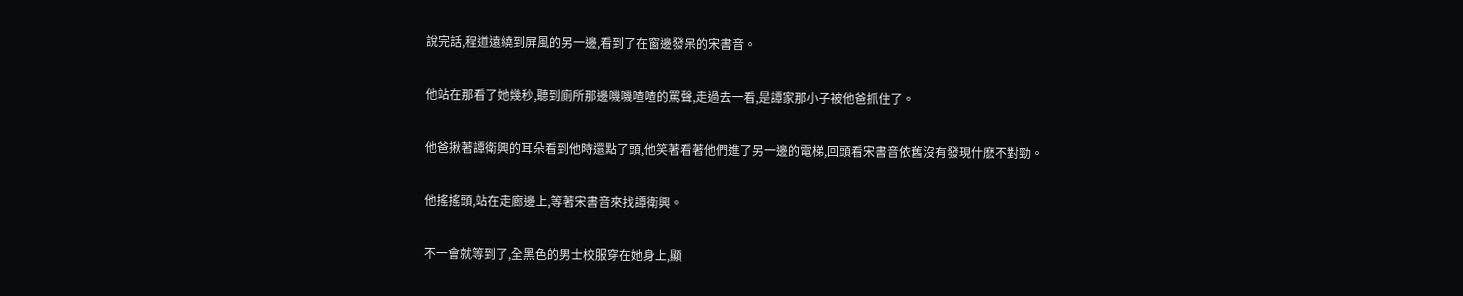說完話,程道遠繞到屏風的另一邊,看到了在窗邊發呆的宋書音。

他站在那看了她幾秒,聽到廁所那邊嘰嘰喳喳的罵聲,走過去一看,是譚家那小子被他爸抓住了。

他爸揪著譚衛興的耳朵看到他時還點了頭,他笑著看著他們進了另一邊的電梯,回頭看宋書音依舊沒有發現什麽不對勁。

他搖搖頭,站在走廊邊上,等著宋書音來找譚衛興。

不一會就等到了,全黑色的男士校服穿在她身上,顯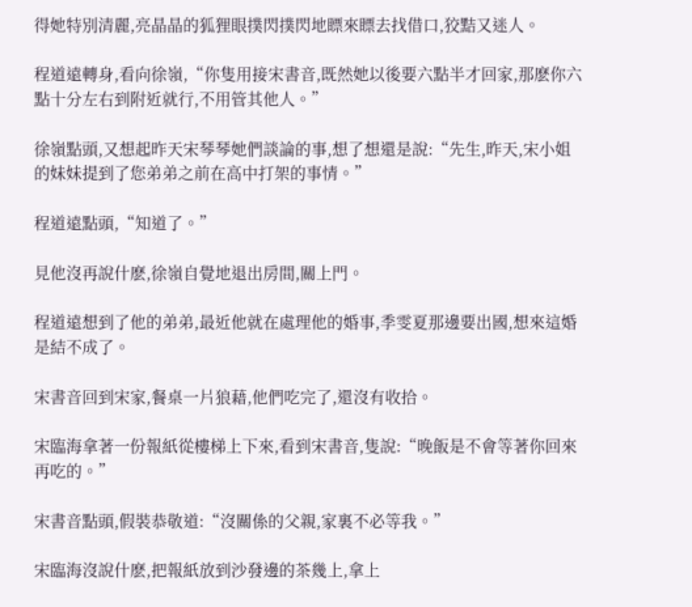得她特別清麗,亮晶晶的狐狸眼撲閃撲閃地瞟來瞟去找借口,狡黠又迷人。

程道遠轉身,看向徐嶺,“你隻用接宋書音,既然她以後要六點半才回家,那麽你六點十分左右到附近就行,不用管其他人。”

徐嶺點頭,又想起昨天宋琴琴她們談論的事,想了想還是說:“先生,昨天,宋小姐的妹妹提到了您弟弟之前在高中打架的事情。”

程道遠點頭,“知道了。”

見他沒再說什麽,徐嶺自覺地退出房間,關上門。

程道遠想到了他的弟弟,最近他就在處理他的婚事,季雯夏那邊要出國,想來這婚是結不成了。

宋書音回到宋家,餐桌一片狼藉,他們吃完了,還沒有收拾。

宋臨海拿著一份報紙從樓梯上下來,看到宋書音,隻說:“晚飯是不會等著你回來再吃的。”

宋書音點頭,假裝恭敬道:“沒關係的父親,家裏不必等我。”

宋臨海沒說什麽,把報紙放到沙發邊的茶幾上,拿上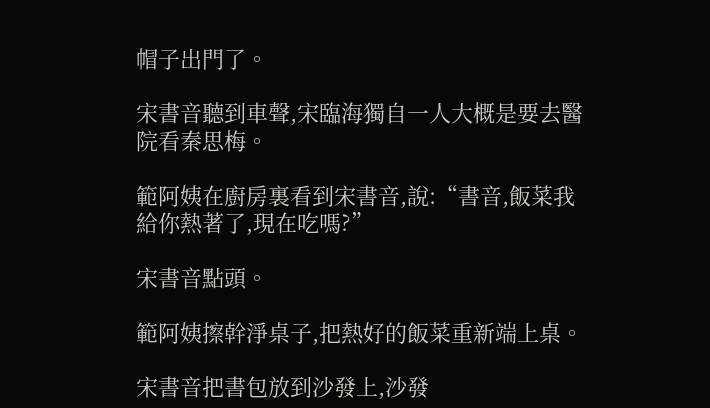帽子出門了。

宋書音聽到車聲,宋臨海獨自一人大概是要去醫院看秦思梅。

範阿姨在廚房裏看到宋書音,說:“書音,飯菜我給你熱著了,現在吃嗎?”

宋書音點頭。

範阿姨擦幹淨桌子,把熱好的飯菜重新端上桌。

宋書音把書包放到沙發上,沙發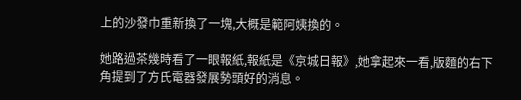上的沙發巾重新換了一塊,大概是範阿姨換的。

她路過茶幾時看了一眼報紙,報紙是《京城日報》,她拿起來一看,版麵的右下角提到了方氏電器發展勢頭好的消息。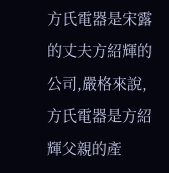方氏電器是宋露的丈夫方紹輝的公司,嚴格來說,方氏電器是方紹輝父親的產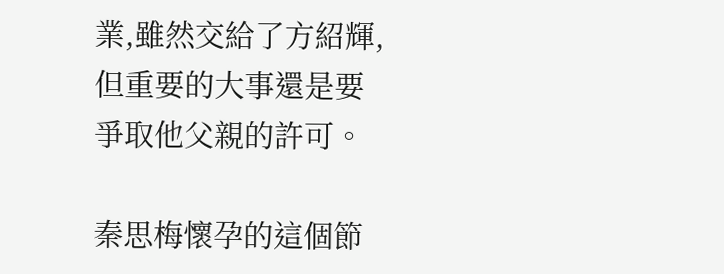業,雖然交給了方紹輝,但重要的大事還是要爭取他父親的許可。

秦思梅懷孕的這個節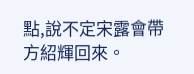點,說不定宋露會帶方紹輝回來。